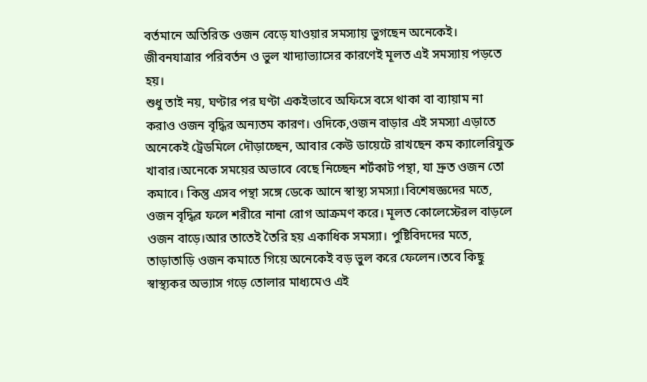বর্তমানে অতিরিক্ত ওজন বেড়ে যাওয়ার সমস্যায় ভুগছেন অনেকেই। জীবনযাত্রার পরিবর্তন ও ভুল খাদ্যাভ্যাসের কারণেই মূলত এই সমস্যায় পড়তে হয়।
শুধু তাই নয়, ঘণ্টার পর ঘণ্টা একইভাবে অফিসে বসে থাকা বা ব্যায়াম না করাও ওজন বৃদ্ধির অন্যতম কারণ। ওদিকে,ওজন বাড়ার এই সমস্যা এড়াতে অনেকেই ট্রেডমিলে দৌড়াচ্ছেন, আবার কেউ ডায়েটে রাখছেন কম ক্যালেরিযুক্ত খাবার।অনেকে সময়ের অভাবে বেছে নিচ্ছেন শর্টকাট পন্থা, যা দ্রুত ওজন তো কমাবে। কিন্তু এসব পন্থা সঙ্গে ডেকে আনে স্বাস্থ্য সমস্যা।বিশেষজ্ঞদের মতে, ওজন বৃদ্ধির ফলে শরীরে নানা রোগ আক্রমণ করে। মূলত কোলেস্টেরল বাড়লে ওজন বাড়ে।আর তাতেই তৈরি হয় একাধিক সমস্যা। পুষ্টিবিদদের মতে, তাড়াতাড়ি ওজন কমাতে গিয়ে অনেকেই বড় ভুল করে ফেলেন।তবে কিছু স্বাস্থ্যকর অভ্যাস গড়ে তোলার মাধ্যমেও এই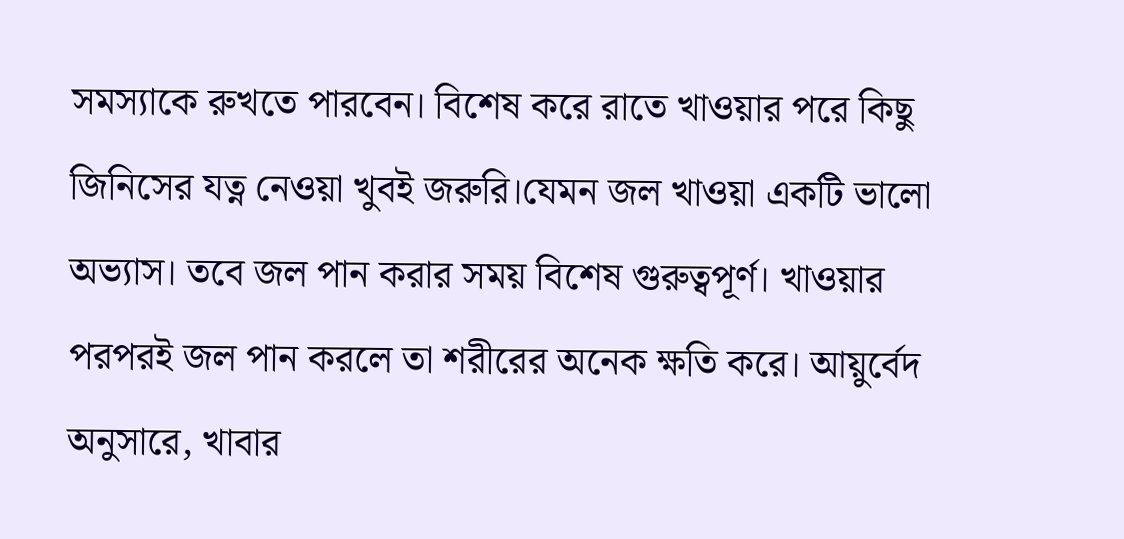সমস্যাকে রুখতে পারবেন। বিশেষ করে রাতে খাওয়ার পরে কিছু জিনিসের যত্ন নেওয়া খুবই জরুরি।যেমন জল খাওয়া একটি ভালো অভ্যাস। তবে জল পান করার সময় বিশেষ গুরুত্বপূর্ণ। খাওয়ার পরপরই জল পান করলে তা শরীরের অনেক ক্ষতি করে। আয়ুর্বেদ অনুসারে, খাবার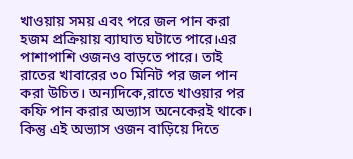খাওয়ায় সময় এবং পরে জল পান করা হজম প্রক্রিয়ায় ব্যাঘাত ঘটাতে পারে।এর পাশাপাশি ওজনও বাড়তে পারে। তাই রাতের খাবারের ৩০ মিনিট পর জল পান করা উচিত। অন্যদিকে,রাতে খাওয়ার পর কফি পান করার অভ্যাস অনেকেরই থাকে। কিন্তু এই অভ্যাস ওজন বাড়িয়ে দিতে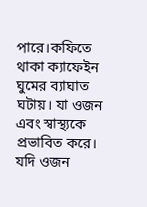পারে।কফিতে থাকা ক্যাফেইন ঘুমের ব্যাঘাত ঘটায়। যা ওজন এবং স্বাস্থ্যকে প্রভাবিত করে। যদি ওজন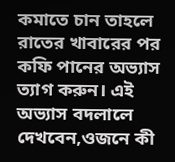কমাতে চান তাহলে রাতের খাবারের পর কফি পানের অভ্যাস ত্যাগ করুন। এই অভ্যাস বদলালে দেখবেন,ওজনে কী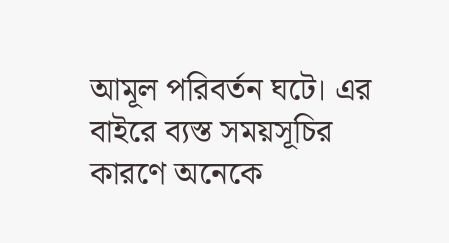আমূল পরিবর্তন ঘটে। এর বাইরে ব্যস্ত সময়সূচির কারণে অনেকে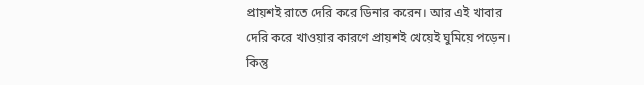প্রায়শই রাতে দেরি করে ডিনার করেন। আর এই খাবার দেরি করে খাওয়ার কারণে প্রায়শই খেয়েই ঘুমিয়ে পড়েন। কিন্তু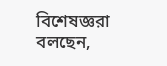বিশেষজ্ঞরা বলছেন,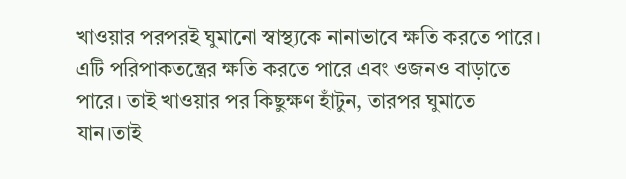খাওয়ার পরপরই ঘুমানো স্বাস্থ্যকে নানাভাবে ক্ষতি করতে পারে।
এটি পরিপাকতন্ত্রের ক্ষতি করতে পারে এবং ওজনও বাড়াতে পারে। তাই খাওয়ার পর কিছুক্ষণ হাঁটুন, তারপর ঘুমাতে যান।তাই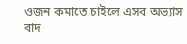ওজন কমাতে চাইলে এসব অভ্যাস বাদ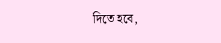দিতে হবে,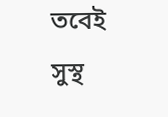তবেই সুস্থ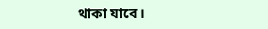থাকা যাবে।